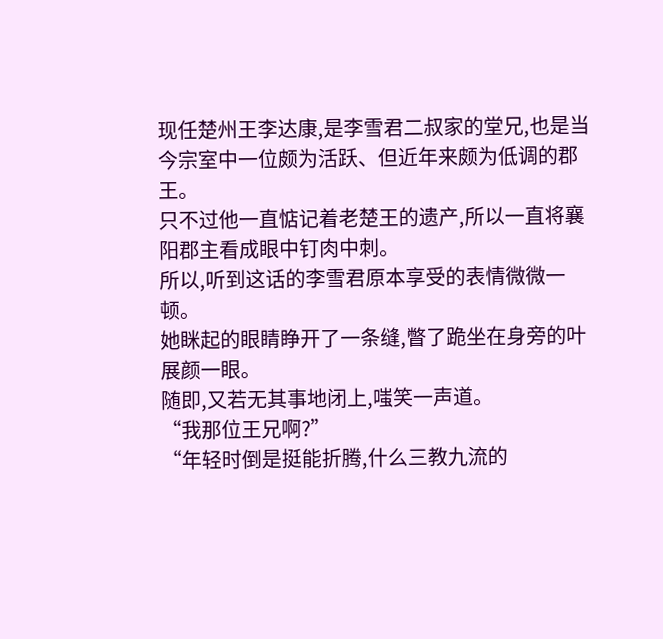现任楚州王李达康,是李雪君二叔家的堂兄,也是当今宗室中一位颇为活跃、但近年来颇为低调的郡王。
只不过他一直惦记着老楚王的遗产,所以一直将襄阳郡主看成眼中钉肉中刺。
所以,听到这话的李雪君原本享受的表情微微一顿。
她眯起的眼睛睁开了一条缝,瞥了跪坐在身旁的叶展颜一眼。
随即,又若无其事地闭上,嗤笑一声道。
“我那位王兄啊?”
“年轻时倒是挺能折腾,什么三教九流的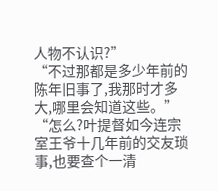人物不认识?”
“不过那都是多少年前的陈年旧事了,我那时才多大,哪里会知道这些。”
“怎么?叶提督如今连宗室王爷十几年前的交友琐事,也要查个一清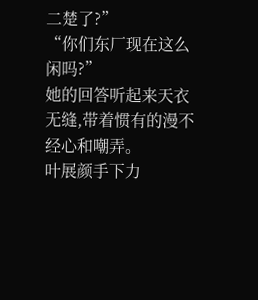二楚了?”
“你们东厂现在这么闲吗?”
她的回答听起来天衣无缝,带着惯有的漫不经心和嘲弄。
叶展颜手下力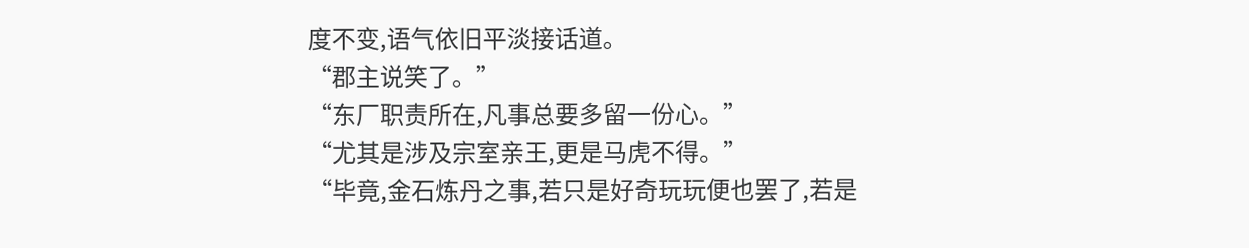度不变,语气依旧平淡接话道。
“郡主说笑了。”
“东厂职责所在,凡事总要多留一份心。”
“尤其是涉及宗室亲王,更是马虎不得。”
“毕竟,金石炼丹之事,若只是好奇玩玩便也罢了,若是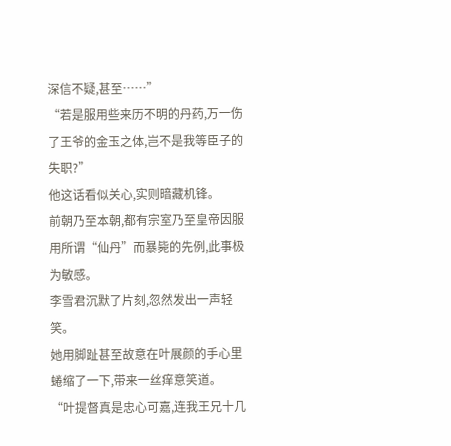深信不疑,甚至……”
“若是服用些来历不明的丹药,万一伤了王爷的金玉之体,岂不是我等臣子的失职?”
他这话看似关心,实则暗藏机锋。
前朝乃至本朝,都有宗室乃至皇帝因服用所谓“仙丹”而暴毙的先例,此事极为敏感。
李雪君沉默了片刻,忽然发出一声轻笑。
她用脚趾甚至故意在叶展颜的手心里蜷缩了一下,带来一丝痒意笑道。
“叶提督真是忠心可嘉,连我王兄十几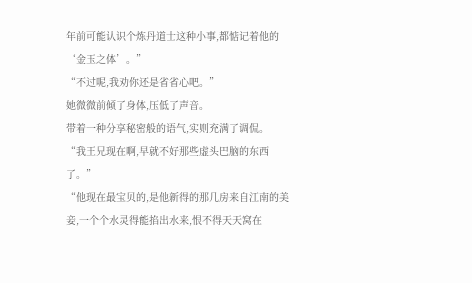年前可能认识个炼丹道士这种小事,都惦记着他的‘金玉之体’。”
“不过呢,我劝你还是省省心吧。”
她微微前倾了身体,压低了声音。
带着一种分享秘密般的语气,实则充满了调侃。
“我王兄现在啊,早就不好那些虚头巴脑的东西了。”
“他现在最宝贝的,是他新得的那几房来自江南的美妾,一个个水灵得能掐出水来,恨不得天天窝在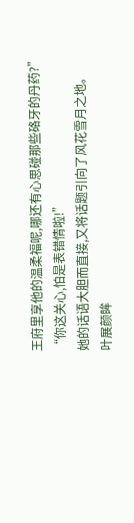王府里享他的温柔福呢,哪还有心思碰那些硌牙的丹药?”
“你这关心,怕是表错情啦!”
她的话语大胆而直接,又将话题引向了风花雪月之地。
叶展颜眸